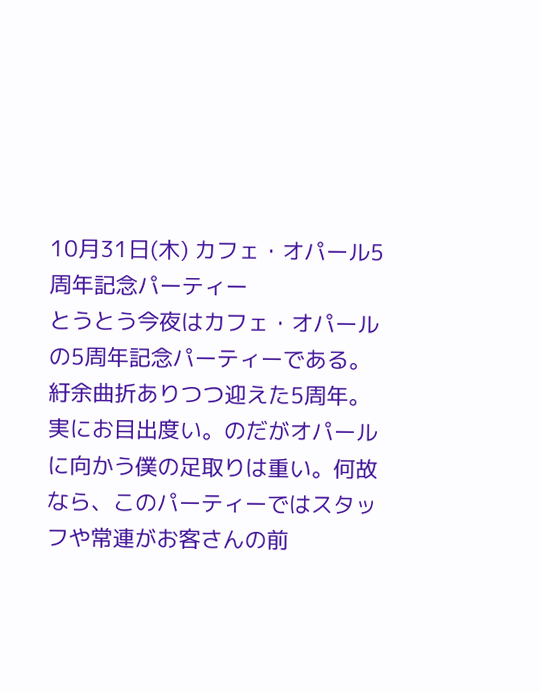10月31日(木) カフェ・オパール5周年記念パーティー
とうとう今夜はカフェ・オパールの5周年記念パーティーである。紆余曲折ありつつ迎えた5周年。実にお目出度い。のだがオパールに向かう僕の足取りは重い。何故なら、このパーティーではスタッフや常連がお客さんの前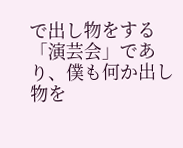で出し物をする「演芸会」であり、僕も何か出し物を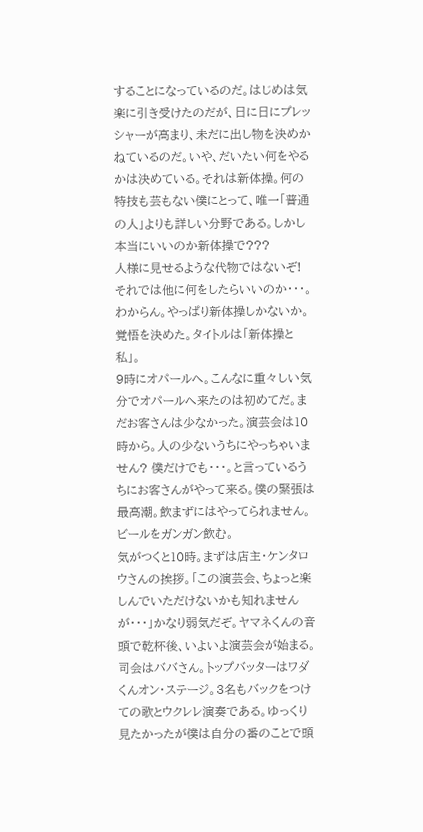することになっているのだ。はじめは気楽に引き受けたのだが、日に日にプレッシャーが高まり、未だに出し物を決めかねているのだ。いや、だいたい何をやるかは決めている。それは新体操。何の特技も芸もない僕にとって、唯一「普通の人」よりも詳しい分野である。しかし本当にいいのか新体操で???
人様に見せるような代物ではないぞ! それでは他に何をしたらいいのか・・・。わからん。やっぱり新体操しかないか。覚悟を決めた。タイトルは「新体操と私」。
9時にオパールへ。こんなに重々しい気分でオパールへ来たのは初めてだ。まだお客さんは少なかった。演芸会は10時から。人の少ないうちにやっちゃいません? 僕だけでも・・・。と言っているうちにお客さんがやって来る。僕の緊張は最高潮。飲まずにはやってられません。ビールをガンガン飲む。
気がつくと10時。まずは店主・ケンタロウさんの挨拶。「この演芸会、ちょっと楽しんでいただけないかも知れませんが・・・」かなり弱気だぞ。ヤマネくんの音頭で乾杯後、いよいよ演芸会が始まる。司会はババさん。トップバッターはワダくんオン・ステージ。3名もバックをつけての歌とウクレレ演奏である。ゆっくり見たかったが僕は自分の番のことで頭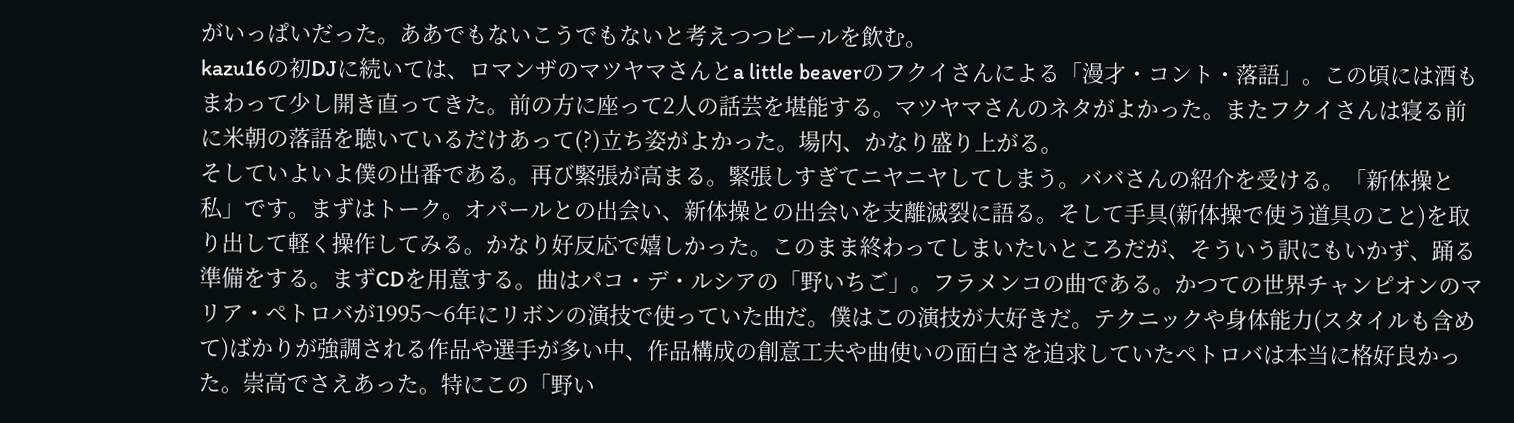がいっぱいだった。ああでもないこうでもないと考えつつビールを飲む。
kazu16の初DJに続いては、ロマンザのマツヤマさんとa little beaverのフクイさんによる「漫才・コント・落語」。この頃には酒もまわって少し開き直ってきた。前の方に座って2人の話芸を堪能する。マツヤマさんのネタがよかった。またフクイさんは寝る前に米朝の落語を聴いているだけあって(?)立ち姿がよかった。場内、かなり盛り上がる。
そしていよいよ僕の出番である。再び緊張が高まる。緊張しすぎてニヤニヤしてしまう。ババさんの紹介を受ける。「新体操と私」です。まずはトーク。オパールとの出会い、新体操との出会いを支離滅裂に語る。そして手具(新体操で使う道具のこと)を取り出して軽く操作してみる。かなり好反応で嬉しかった。このまま終わってしまいたいところだが、そういう訳にもいかず、踊る準備をする。まずCDを用意する。曲はパコ・デ・ルシアの「野いちご」。フラメンコの曲である。かつての世界チャンピオンのマリア・ペトロバが1995〜6年にリボンの演技で使っていた曲だ。僕はこの演技が大好きだ。テクニックや身体能力(スタイルも含めて)ばかりが強調される作品や選手が多い中、作品構成の創意工夫や曲使いの面白さを追求していたペトロバは本当に格好良かった。崇高でさえあった。特にこの「野い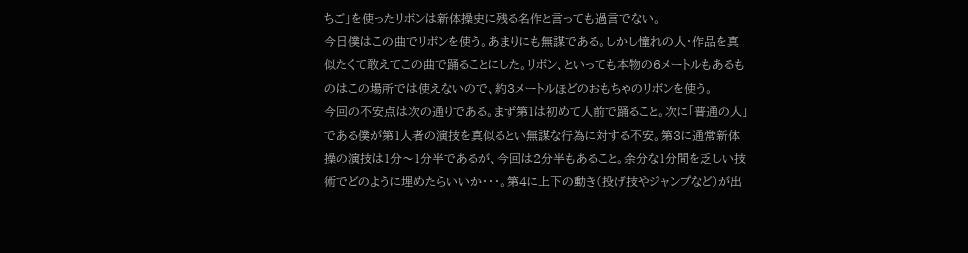ちご」を使ったリボンは新体操史に残る名作と言っても過言でない。
今日僕はこの曲でリボンを使う。あまりにも無謀である。しかし憧れの人・作品を真似たくて敢えてこの曲で踊ることにした。リボン、といっても本物の6メートルもあるものはこの場所では使えないので、約3メートルほどのおもちゃのリボンを使う。
今回の不安点は次の通りである。まず第1は初めて人前で踊ること。次に「普通の人」である僕が第1人者の演技を真似るとい無謀な行為に対する不安。第3に通常新体操の演技は1分〜1分半であるが、今回は2分半もあること。余分な1分間を乏しい技術でどのように埋めたらいいか・・・。第4に上下の動き(投げ技やジャンプなど)が出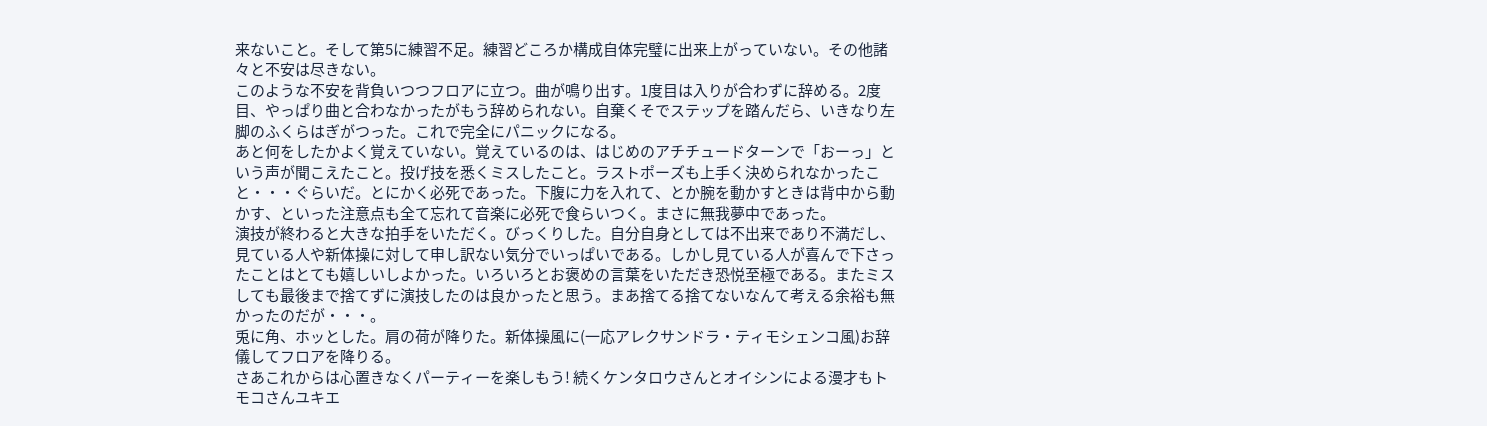来ないこと。そして第5に練習不足。練習どころか構成自体完璧に出来上がっていない。その他諸々と不安は尽きない。
このような不安を背負いつつフロアに立つ。曲が鳴り出す。1度目は入りが合わずに辞める。2度目、やっぱり曲と合わなかったがもう辞められない。自棄くそでステップを踏んだら、いきなり左脚のふくらはぎがつった。これで完全にパニックになる。
あと何をしたかよく覚えていない。覚えているのは、はじめのアチチュードターンで「おーっ」という声が聞こえたこと。投げ技を悉くミスしたこと。ラストポーズも上手く決められなかったこと・・・ぐらいだ。とにかく必死であった。下腹に力を入れて、とか腕を動かすときは背中から動かす、といった注意点も全て忘れて音楽に必死で食らいつく。まさに無我夢中であった。
演技が終わると大きな拍手をいただく。びっくりした。自分自身としては不出来であり不満だし、見ている人や新体操に対して申し訳ない気分でいっぱいである。しかし見ている人が喜んで下さったことはとても嬉しいしよかった。いろいろとお褒めの言葉をいただき恐悦至極である。またミスしても最後まで捨てずに演技したのは良かったと思う。まあ捨てる捨てないなんて考える余裕も無かったのだが・・・。
兎に角、ホッとした。肩の荷が降りた。新体操風に(一応アレクサンドラ・ティモシェンコ風)お辞儀してフロアを降りる。
さあこれからは心置きなくパーティーを楽しもう! 続くケンタロウさんとオイシンによる漫才もトモコさんユキエ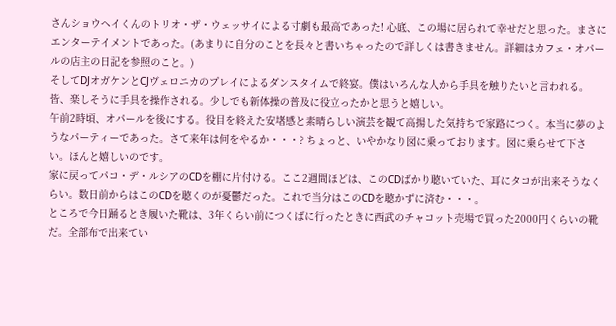さんショウヘイくんのトリオ・ザ・ウェッサイによる寸劇も最高であった! 心底、この場に居られて幸せだと思った。まさにエンターテイメントであった。(あまりに自分のことを長々と書いちゃったので詳しくは書きません。詳細はカフェ・オパールの店主の日記を参照のこと。)
そしてDJオガケンとCJヴェロニカのプレイによるダンスタイムで終宴。僕はいろんな人から手具を触りたいと言われる。皆、楽しそうに手具を操作される。少しでも新体操の普及に役立ったかと思うと嬉しい。
午前2時頃、オパールを後にする。役目を終えた安堵感と素晴らしい演芸を観て高揚した気持ちで家路につく。本当に夢のようなパーティーであった。さて来年は何をやるか・・・? ちょっと、いやかなり図に乗っております。図に乗らせて下さい。ほんと嬉しいのです。
家に戻ってパコ・デ・ルシアのCDを棚に片付ける。ここ2週間ほどは、このCDばかり聴いていた、耳にタコが出来そうなくらい。数日前からはこのCDを聴くのが憂鬱だった。これで当分はこのCDを聴かずに済む・・・。
ところで今日踊るとき履いた靴は、3年くらい前につくばに行ったときに西武のチャコット売場で買った2000円くらいの靴だ。全部布で出来てい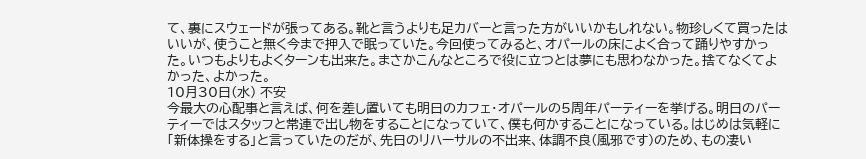て、裏にスウェードが張ってある。靴と言うよりも足カバーと言った方がいいかもしれない。物珍しくて買ったはいいが、使うこと無く今まで押入で眠っていた。今回使ってみると、オパールの床によく合って踊りやすかった。いつもよりもよくターンも出来た。まさかこんなところで役に立つとは夢にも思わなかった。捨てなくてよかった、よかった。
10月30日(水) 不安
今最大の心配事と言えば、何を差し置いても明日のカフェ・オパールの5周年パーティーを挙げる。明日のパーティーではスタッフと常連で出し物をすることになっていて、僕も何かすることになっている。はじめは気軽に「新体操をする」と言っていたのだが、先日のリハーサルの不出来、体調不良(風邪です)のため、もの凄い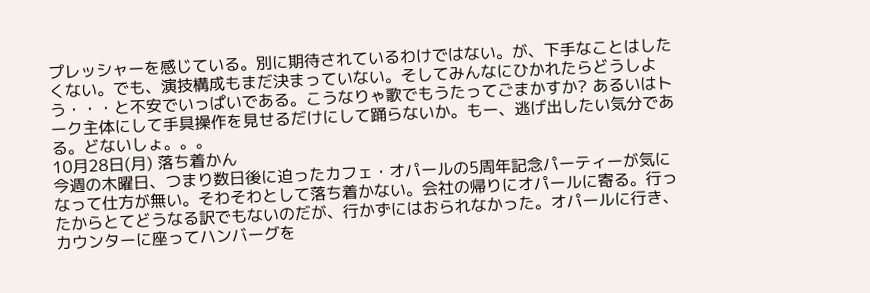プレッシャーを感じている。別に期待されているわけではない。が、下手なことはしたくない。でも、演技構成もまだ決まっていない。そしてみんなにひかれたらどうしよう・・・と不安でいっぱいである。こうなりゃ歌でもうたってごまかすか? あるいはトーク主体にして手具操作を見せるだけにして踊らないか。もー、逃げ出したい気分である。どないしょ。。。
10月28日(月) 落ち着かん
今週の木曜日、つまり数日後に迫ったカフェ・オパールの5周年記念パーティーが気になって仕方が無い。そわそわとして落ち着かない。会社の帰りにオパールに寄る。行ったからとてどうなる訳でもないのだが、行かずにはおられなかった。オパールに行き、カウンターに座ってハンバーグを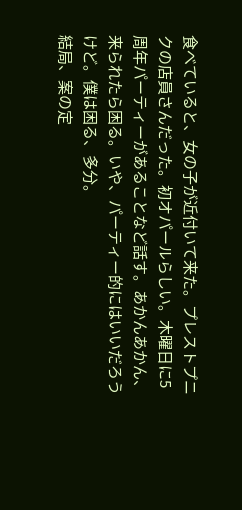食べていると、女の子が近付いて来た。プレストプニクの店員さんだった。初オパールらしい。木曜日に5周年パーティーがあることなど話す。あかんあかん、来られたら困る。いや、パーティー的にはいいだろうけど。僕は困る、多分。
結局、案の定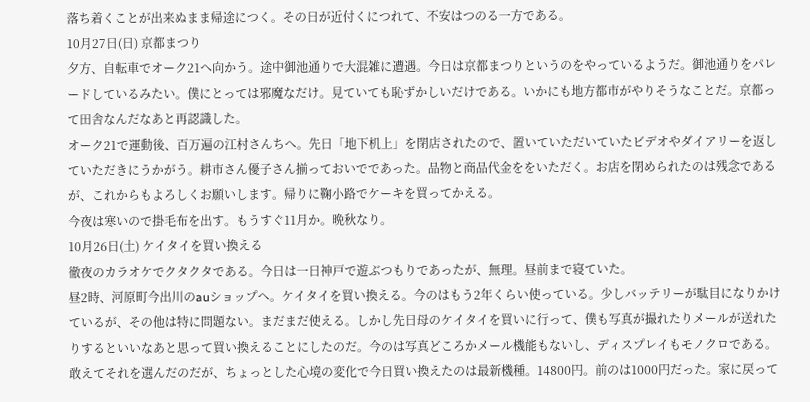落ち着くことが出来ぬまま帰途につく。その日が近付くにつれて、不安はつのる一方である。
10月27日(日) 京都まつり
夕方、自転車でオーク21へ向かう。途中御池通りで大混雑に遭遇。今日は京都まつりというのをやっているようだ。御池通りをパレードしているみたい。僕にとっては邪魔なだけ。見ていても恥ずかしいだけである。いかにも地方都市がやりそうなことだ。京都って田舎なんだなあと再認識した。
オーク21で運動後、百万遍の江村さんちへ。先日「地下机上」を閉店されたので、置いていただいていたビデオやダイアリーを返していただきにうかがう。耕市さん優子さん揃っておいでであった。品物と商品代金ををいただく。お店を閉められたのは残念であるが、これからもよろしくお願いします。帰りに鞠小路でケーキを買ってかえる。
今夜は寒いので掛毛布を出す。もうすぐ11月か。晩秋なり。
10月26日(土) ケイタイを買い換える
徹夜のカラオケでクタクタである。今日は一日神戸で遊ぶつもりであったが、無理。昼前まで寝ていた。
昼2時、河原町今出川のauショップへ。ケイタイを買い換える。今のはもう2年くらい使っている。少しバッテリーが駄目になりかけているが、その他は特に問題ない。まだまだ使える。しかし先日母のケイタイを買いに行って、僕も写真が撮れたりメールが送れたりするといいなあと思って買い換えることにしたのだ。今のは写真どころかメール機能もないし、ディスプレイもモノクロである。敢えてそれを選んだのだが、ちょっとした心境の変化で今日買い換えたのは最新機種。14800円。前のは1000円だった。家に戻って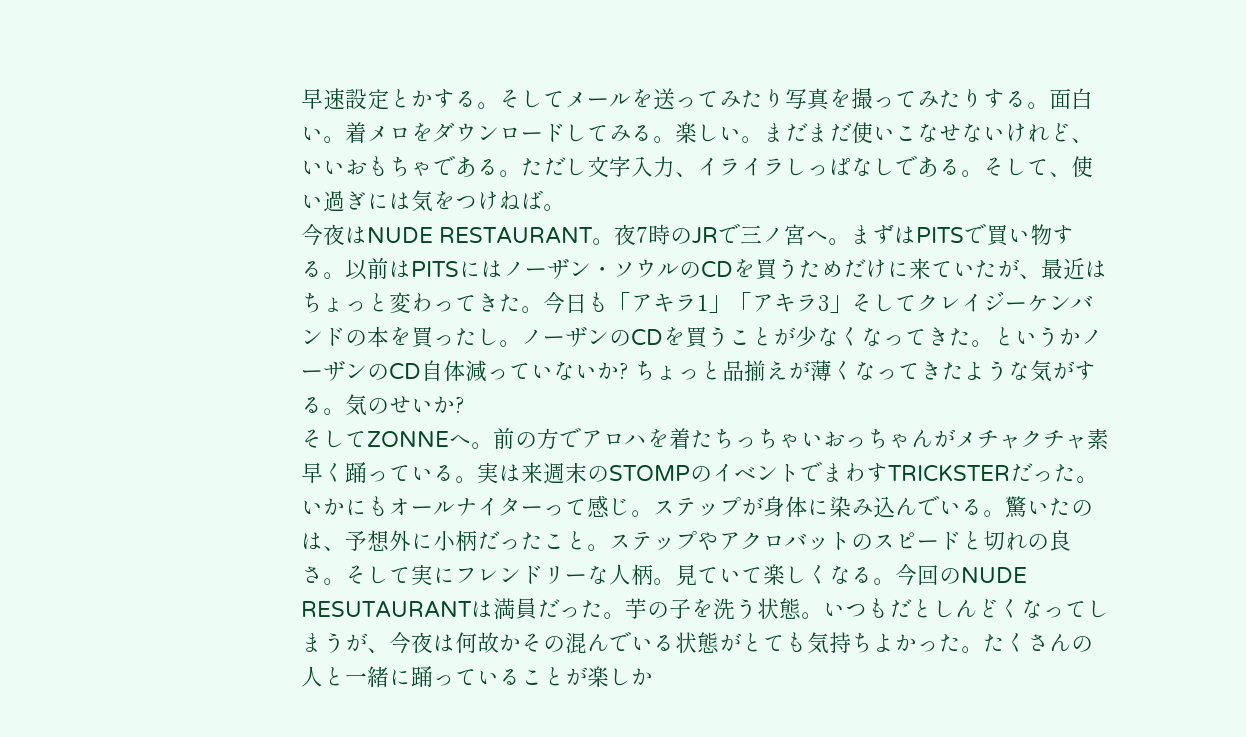早速設定とかする。そしてメールを送ってみたり写真を撮ってみたりする。面白い。着メロをダウンロードしてみる。楽しい。まだまだ使いこなせないけれど、いいおもちゃである。ただし文字入力、イライラしっぱなしである。そして、使い過ぎには気をつけねば。
今夜はNUDE RESTAURANT。夜7時のJRで三ノ宮へ。まずはPITSで買い物する。以前はPITSにはノーザン・ソウルのCDを買うためだけに来ていたが、最近はちょっと変わってきた。今日も「アキラ1」「アキラ3」そしてクレイジーケンバンドの本を買ったし。ノーザンのCDを買うことが少なくなってきた。というかノーザンのCD自体減っていないか? ちょっと品揃えが薄くなってきたような気がする。気のせいか?
そしてZONNEへ。前の方でアロハを着たちっちゃいおっちゃんがメチャクチャ素早く踊っている。実は来週末のSTOMPのイベントでまわすTRICKSTERだった。いかにもオールナイターって感じ。ステップが身体に染み込んでいる。驚いたのは、予想外に小柄だったこと。ステップやアクロバットのスピードと切れの良さ。そして実にフレンドリーな人柄。見ていて楽しくなる。今回のNUDE
RESUTAURANTは満員だった。芋の子を洗う状態。いつもだとしんどくなってしまうが、今夜は何故かその混んでいる状態がとても気持ちよかった。たくさんの人と一緒に踊っていることが楽しか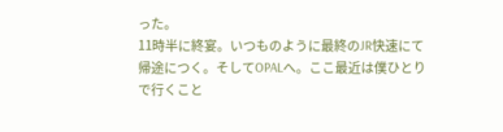った。
11時半に終宴。いつものように最終のJR快速にて帰途につく。そしてOPALへ。ここ最近は僕ひとりで行くこと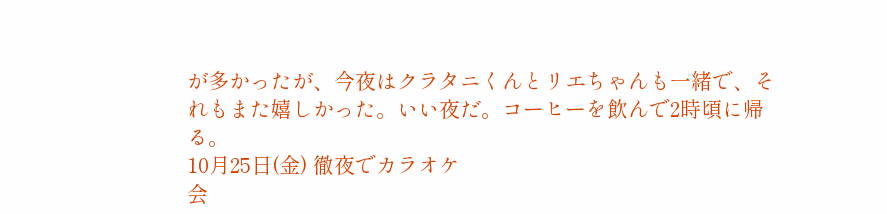が多かったが、今夜はクラタニくんとリエちゃんも一緒で、それもまた嬉しかった。いい夜だ。コーヒーを飲んで2時頃に帰る。
10月25日(金) 徹夜でカラオケ
会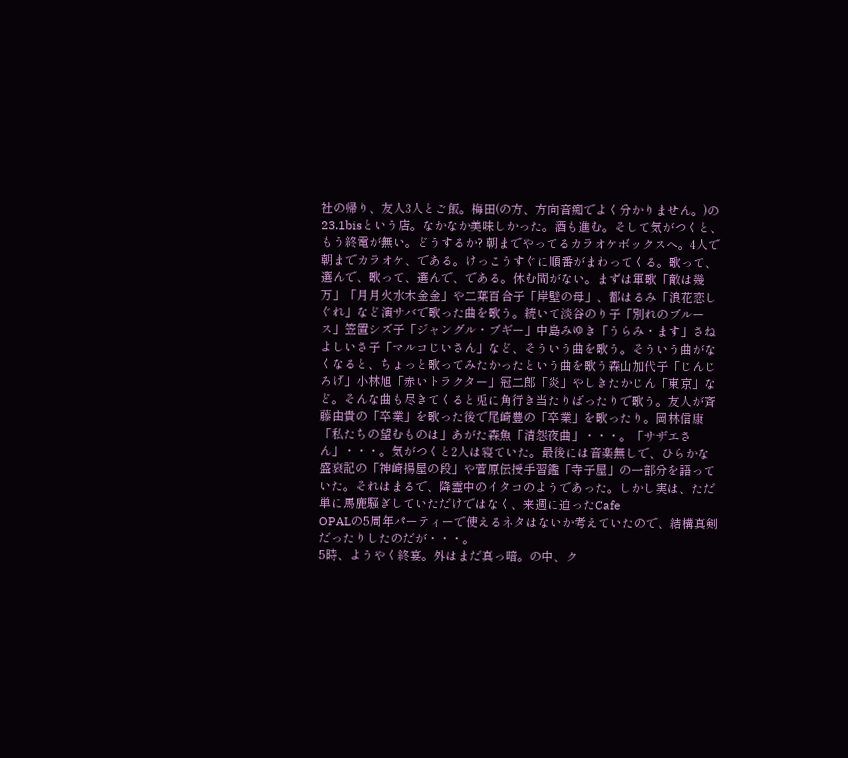社の帰り、友人3人とご飯。梅田(の方、方向音痴でよく分かりません。)の23.1bisという店。なかなか美味しかった。酒も進む。そして気がつくと、もう終電が無い。どうするか? 朝までやってるカラオケボックスへ。4人で朝までカラオケ、である。けっこうすぐに順番がまわってくる。歌って、選んで、歌って、選んで、である。休む間がない。まずは軍歌「敵は幾万」「月月火水木金金」や二葉百合子「岸壁の母」、都はるみ「浪花恋しぐれ」など演サバで歌った曲を歌う。続いて淡谷のり子「別れのブルース」笠置シズ子「ジャングル・ブギー」中島みゆき「うらみ・ます」さねよしいさ子「マルコじいさん」など、そういう曲を歌う。そういう曲がなくなると、ちょっと歌ってみたかったという曲を歌う森山加代子「じんじろげ」小林旭「赤いトラクター」冠二郎「炎」やしきたかじん「東京」など。そんな曲も尽きてくると兎に角行き当たりばったりで歌う。友人が斉藤由貴の「卒業」を歌った後で尾崎豊の「卒業」を歌ったり。岡林信康「私たちの望むものは」あがた森魚「清怨夜曲」・・・。「サザエさん」・・・。気がつくと2人は寝ていた。最後には音楽無しで、ひらかな盛衰記の「神崎揚屋の段」や菅原伝授手習鑑「寺子屋」の一部分を語っていた。それはまるで、降霊中のイタコのようであった。しかし実は、ただ単に馬鹿騒ぎしていただけではなく、来週に迫ったCafe
OPALの5周年パーティーで使えるネタはないか考えていたので、結構真剣だったりしたのだが・・・。
5時、ようやく終宴。外はまだ真っ暗。の中、ク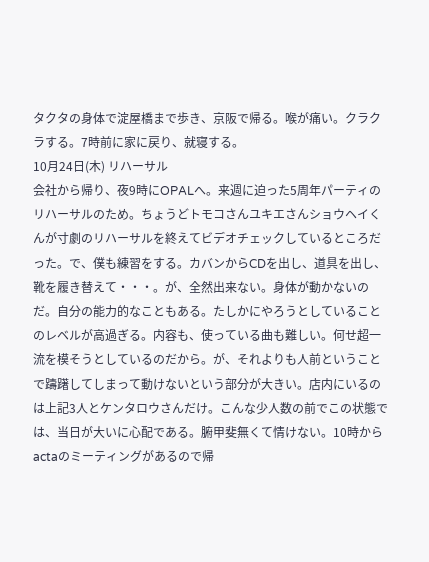タクタの身体で淀屋橋まで歩き、京阪で帰る。喉が痛い。クラクラする。7時前に家に戻り、就寝する。
10月24日(木) リハーサル
会社から帰り、夜9時にOPALへ。来週に迫った5周年パーティのリハーサルのため。ちょうどトモコさんユキエさんショウヘイくんが寸劇のリハーサルを終えてビデオチェックしているところだった。で、僕も練習をする。カバンからCDを出し、道具を出し、靴を履き替えて・・・。が、全然出来ない。身体が動かないのだ。自分の能力的なこともある。たしかにやろうとしていることのレベルが高過ぎる。内容も、使っている曲も難しい。何せ超一流を模そうとしているのだから。が、それよりも人前ということで躊躇してしまって動けないという部分が大きい。店内にいるのは上記3人とケンタロウさんだけ。こんな少人数の前でこの状態では、当日が大いに心配である。腑甲斐無くて情けない。10時からactaのミーティングがあるので帰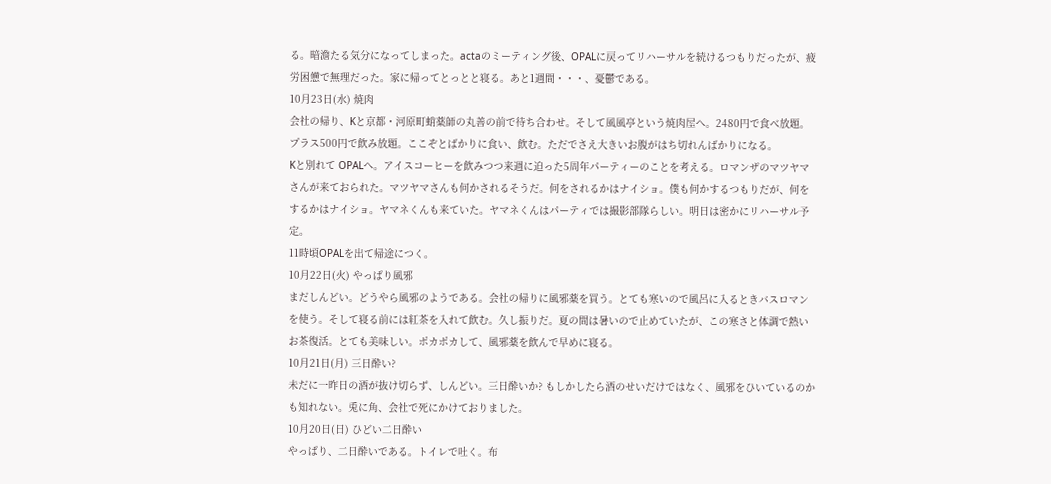る。暗澹たる気分になってしまった。actaのミーティング後、OPALに戻ってリハーサルを続けるつもりだったが、疲労困憊で無理だった。家に帰ってとっとと寝る。あと1週間・・・、憂鬱である。
10月23日(水) 焼肉
会社の帰り、Kと京都・河原町蛸薬師の丸善の前で待ち合わせ。そして風風亭という焼肉屋へ。2480円で食べ放題。プラス500円で飲み放題。ここぞとばかりに食い、飲む。ただでさえ大きいお腹がはち切れんばかりになる。
Kと別れて OPALへ。アイスコーヒーを飲みつつ来週に迫った5周年パーティーのことを考える。ロマンザのマツヤマさんが来ておられた。マツヤマさんも何かされるそうだ。何をされるかはナイショ。僕も何かするつもりだが、何をするかはナイショ。ヤマネくんも来ていた。ヤマネくんはパーティでは撮影部隊らしい。明日は密かにリハーサル予定。
11時頃OPALを出て帰途につく。
10月22日(火) やっぱり風邪
まだしんどい。どうやら風邪のようである。会社の帰りに風邪薬を買う。とても寒いので風呂に入るときバスロマンを使う。そして寝る前には紅茶を入れて飲む。久し振りだ。夏の間は暑いので止めていたが、この寒さと体調で熱いお茶復活。とても美味しい。ポカポカして、風邪薬を飲んで早めに寝る。
10月21日(月) 三日酔い?
未だに一昨日の酒が抜け切らず、しんどい。三日酔いか? もしかしたら酒のせいだけではなく、風邪をひいているのかも知れない。兎に角、会社で死にかけておりました。
10月20日(日) ひどい二日酔い
やっぱり、二日酔いである。トイレで吐く。布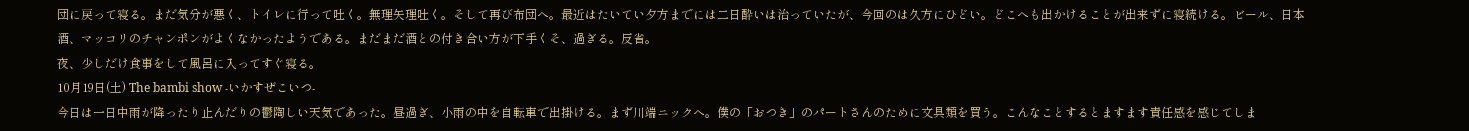団に戻って寝る。まだ気分が悪く、トイレに行って吐く。無理矢理吐く。そして再び布団へ。最近はたいてい夕方までには二日酔いは治っていたが、今回のは久方にひどい。どこへも出かけることが出来ずに寝続ける。ビール、日本酒、マッコリのチャンポンがよくなかったようである。まだまだ酒との付き合い方が下手くそ、過ぎる。反省。
夜、少しだけ食事をして風呂に入ってすぐ寝る。
10月19日(土) The bambi show -いかすぜこいつ-
今日は一日中雨が降ったり止んだりの鬱陶しい天気であった。昼過ぎ、小雨の中を自転車で出掛ける。まず川端ニックへ。僕の「おつき」のパートさんのために文具類を買う。こんなことするとますます責任感を感じてしま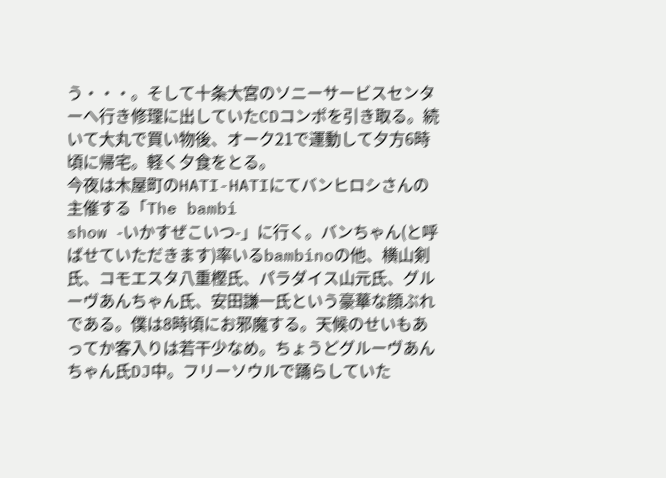う・・・。そして十条大宮のソニーサービスセンターへ行き修理に出していたCDコンポを引き取る。続いて大丸で買い物後、オーク21で運動して夕方6時頃に帰宅。軽く夕食をとる。
今夜は木屋町のHATI-HATIにてバンヒロシさんの主催する「The bambi
show -いかすぜこいつ-」に行く。バンちゃん(と呼ばせていただきます)率いるbambinoの他、横山剣氏、コモエスタ八重樫氏、パラダイス山元氏、グルーヴあんちゃん氏、安田謙一氏という豪華な顔ぶれである。僕は8時頃にお邪魔する。天候のせいもあってか客入りは若干少なめ。ちょうどグルーヴあんちゃん氏DJ中。フリーソウルで踊らしていた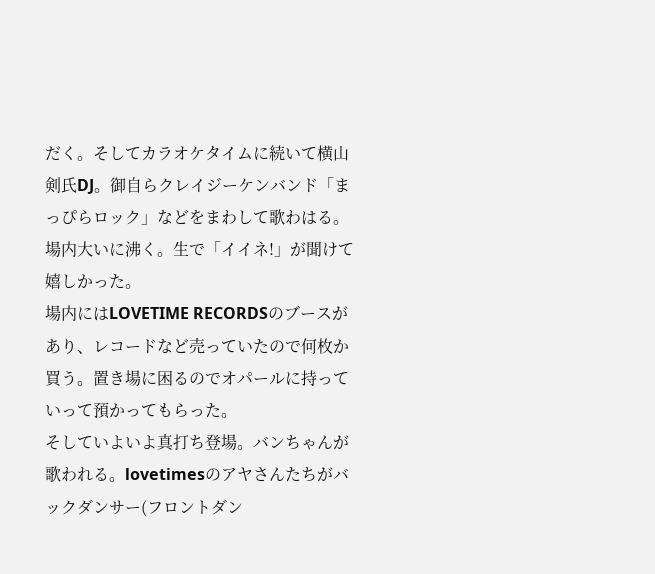だく。そしてカラオケタイムに続いて横山剣氏DJ。御自らクレイジーケンバンド「まっぴらロック」などをまわして歌わはる。場内大いに沸く。生で「イイネ!」が聞けて嬉しかった。
場内にはLOVETIME RECORDSのブースがあり、レコードなど売っていたので何枚か買う。置き場に困るのでオパールに持っていって預かってもらった。
そしていよいよ真打ち登場。バンちゃんが歌われる。lovetimesのアヤさんたちがバックダンサー(フロントダン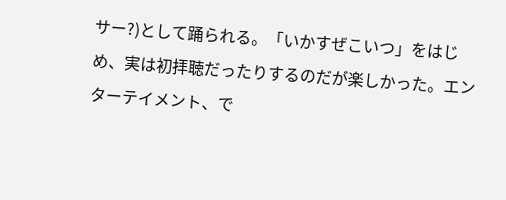サー?)として踊られる。「いかすぜこいつ」をはじめ、実は初拝聴だったりするのだが楽しかった。エンターテイメント、で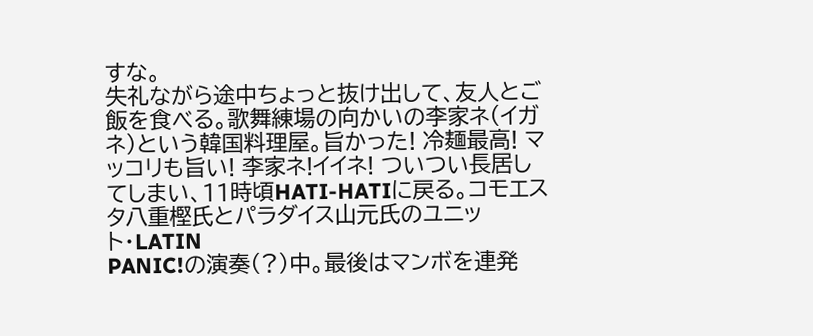すな。
失礼ながら途中ちょっと抜け出して、友人とご飯を食べる。歌舞練場の向かいの李家ネ(イガネ)という韓国料理屋。旨かった! 冷麺最高! マッコリも旨い! 李家ネ!イイネ! ついつい長居してしまい、11時頃HATI-HATIに戻る。コモエスタ八重樫氏とパラダイス山元氏のユニット・LATIN
PANIC!の演奏(?)中。最後はマンボを連発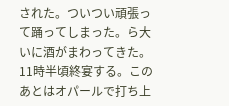された。ついつい頑張って踊ってしまった。ら大いに酒がまわってきた。
11時半頃終宴する。このあとはオパールで打ち上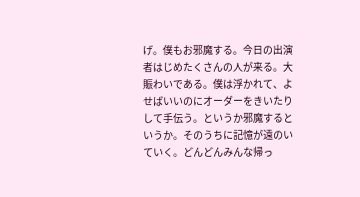げ。僕もお邪魔する。今日の出演者はじめたくさんの人が来る。大賑わいである。僕は浮かれて、よせばいいのにオーダーをきいたりして手伝う。というか邪魔するというか。そのうちに記憶が遠のいていく。どんどんみんな帰っ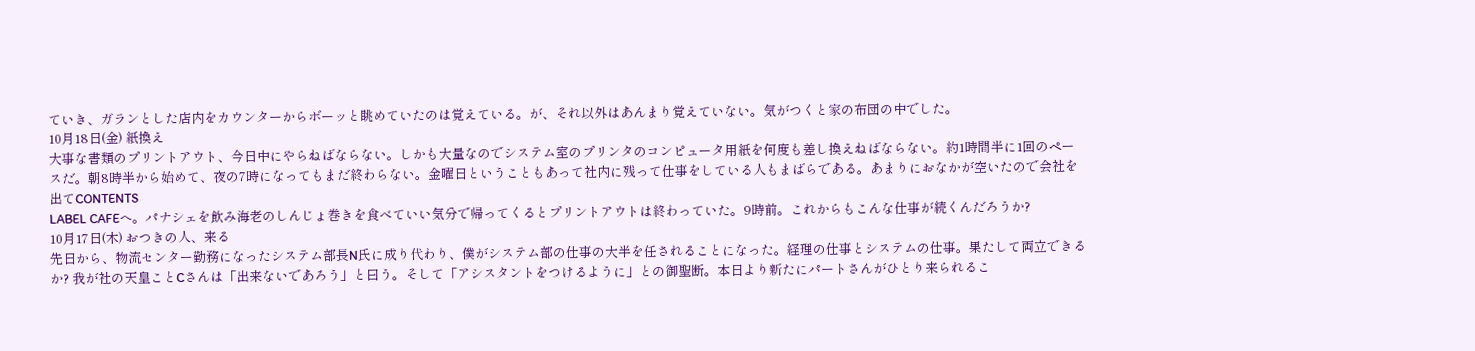ていき、ガランとした店内をカウンターからボーッと眺めていたのは覚えている。が、それ以外はあんまり覚えていない。気がつくと家の布団の中でした。
10月18日(金) 紙換え
大事な書類のプリントアウト、今日中にやらねばならない。しかも大量なのでシステム室のプリンタのコンピュータ用紙を何度も差し換えねばならない。約1時間半に1回のペースだ。朝8時半から始めて、夜の7時になってもまだ終わらない。金曜日ということもあって社内に残って仕事をしている人もまばらである。あまりにおなかが空いたので会社を出てCONTENTS
LABEL CAFEへ。パナシェを飲み海老のしんじょ巻きを食べていい気分で帰ってくるとプリントアウトは終わっていた。9時前。これからもこんな仕事が続くんだろうか?
10月17日(木) おつきの人、来る
先日から、物流センター勤務になったシステム部長N氏に成り代わり、僕がシステム部の仕事の大半を任されることになった。経理の仕事とシステムの仕事。果たして両立できるか? 我が社の天皇ことCさんは「出来ないであろう」と曰う。そして「アシスタントをつけるように」との御聖断。本日より新たにパートさんがひとり来られるこ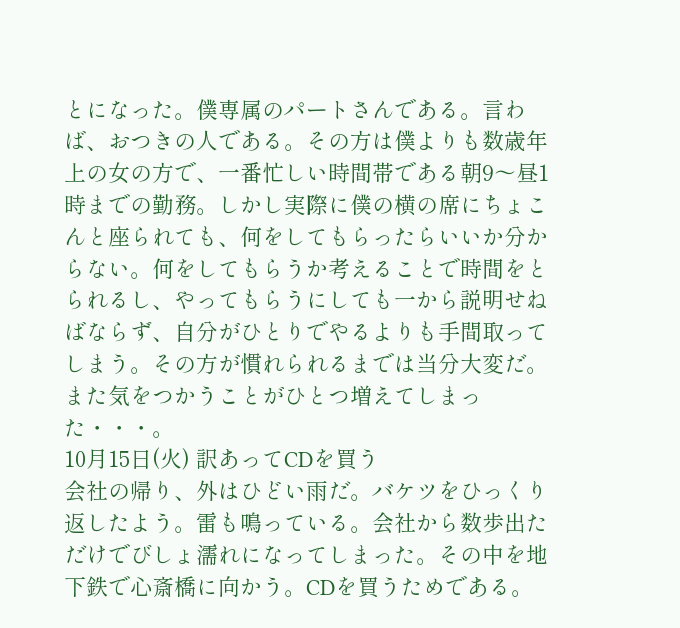とになった。僕専属のパートさんである。言わば、おつきの人である。その方は僕よりも数歳年上の女の方で、一番忙しい時間帯である朝9〜昼1時までの勤務。しかし実際に僕の横の席にちょこんと座られても、何をしてもらったらいいか分からない。何をしてもらうか考えることで時間をとられるし、やってもらうにしても一から説明せねばならず、自分がひとりでやるよりも手間取ってしまう。その方が慣れられるまでは当分大変だ。また気をつかうことがひとつ増えてしまった・・・。
10月15日(火) 訳あってCDを買う
会社の帰り、外はひどい雨だ。バケツをひっくり返したよう。雷も鳴っている。会社から数歩出ただけでびしょ濡れになってしまった。その中を地下鉄で心斎橋に向かう。CDを買うためである。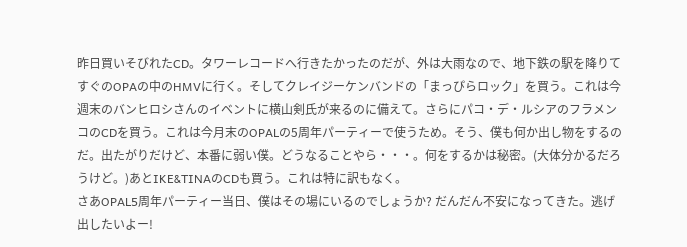昨日買いそびれたCD。タワーレコードへ行きたかったのだが、外は大雨なので、地下鉄の駅を降りてすぐのOPAの中のHMVに行く。そしてクレイジーケンバンドの「まっぴらロック」を買う。これは今週末のバンヒロシさんのイベントに横山剣氏が来るのに備えて。さらにパコ・デ・ルシアのフラメンコのCDを買う。これは今月末のOPALの5周年パーティーで使うため。そう、僕も何か出し物をするのだ。出たがりだけど、本番に弱い僕。どうなることやら・・・。何をするかは秘密。(大体分かるだろうけど。)あとIKE&TINAのCDも買う。これは特に訳もなく。
さあOPAL5周年パーティー当日、僕はその場にいるのでしょうか? だんだん不安になってきた。逃げ出したいよー!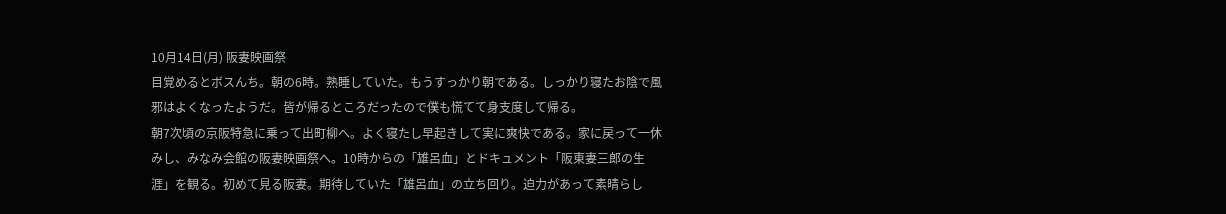10月14日(月) 阪妻映画祭
目覚めるとボスんち。朝の6時。熟睡していた。もうすっかり朝である。しっかり寝たお陰で風邪はよくなったようだ。皆が帰るところだったので僕も慌てて身支度して帰る。
朝7次頃の京阪特急に乗って出町柳へ。よく寝たし早起きして実に爽快である。家に戻って一休みし、みなみ会館の阪妻映画祭へ。10時からの「雄呂血」とドキュメント「阪東妻三郎の生涯」を観る。初めて見る阪妻。期待していた「雄呂血」の立ち回り。迫力があって素晴らし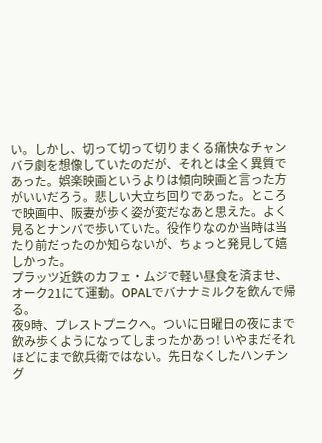い。しかし、切って切って切りまくる痛快なチャンバラ劇を想像していたのだが、それとは全く異質であった。娯楽映画というよりは傾向映画と言った方がいいだろう。悲しい大立ち回りであった。ところで映画中、阪妻が歩く姿が変だなあと思えた。よく見るとナンバで歩いていた。役作りなのか当時は当たり前だったのか知らないが、ちょっと発見して嬉しかった。
プラッツ近鉄のカフェ・ムジで軽い昼食を済ませ、オーク21にて運動。OPALでバナナミルクを飲んで帰る。
夜9時、プレストプニクへ。ついに日曜日の夜にまで飲み歩くようになってしまったかあっ! いやまだそれほどにまで飲兵衛ではない。先日なくしたハンチング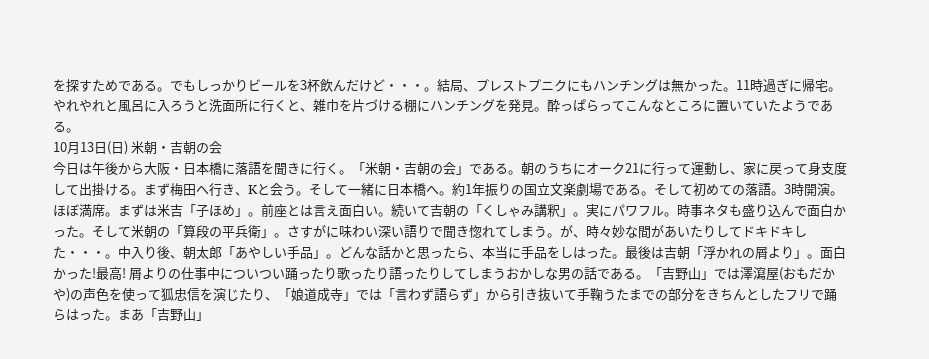を探すためである。でもしっかりビールを3杯飲んだけど・・・。結局、プレストプニクにもハンチングは無かった。11時過ぎに帰宅。やれやれと風呂に入ろうと洗面所に行くと、雑巾を片づける棚にハンチングを発見。酔っぱらってこんなところに置いていたようである。
10月13日(日) 米朝・吉朝の会
今日は午後から大阪・日本橋に落語を聞きに行く。「米朝・吉朝の会」である。朝のうちにオーク21に行って運動し、家に戻って身支度して出掛ける。まず梅田へ行き、Kと会う。そして一緒に日本橋へ。約1年振りの国立文楽劇場である。そして初めての落語。3時開演。ほぼ満席。まずは米吉「子ほめ」。前座とは言え面白い。続いて吉朝の「くしゃみ講釈」。実にパワフル。時事ネタも盛り込んで面白かった。そして米朝の「算段の平兵衛」。さすがに味わい深い語りで聞き惚れてしまう。が、時々妙な間があいたりしてドキドキした・・・。中入り後、朝太郎「あやしい手品」。どんな話かと思ったら、本当に手品をしはった。最後は吉朝「浮かれの屑より」。面白かった!最高! 屑よりの仕事中についつい踊ったり歌ったり語ったりしてしまうおかしな男の話である。「吉野山」では澤瀉屋(おもだかや)の声色を使って狐忠信を演じたり、「娘道成寺」では「言わず語らず」から引き抜いて手鞠うたまでの部分をきちんとしたフリで踊らはった。まあ「吉野山」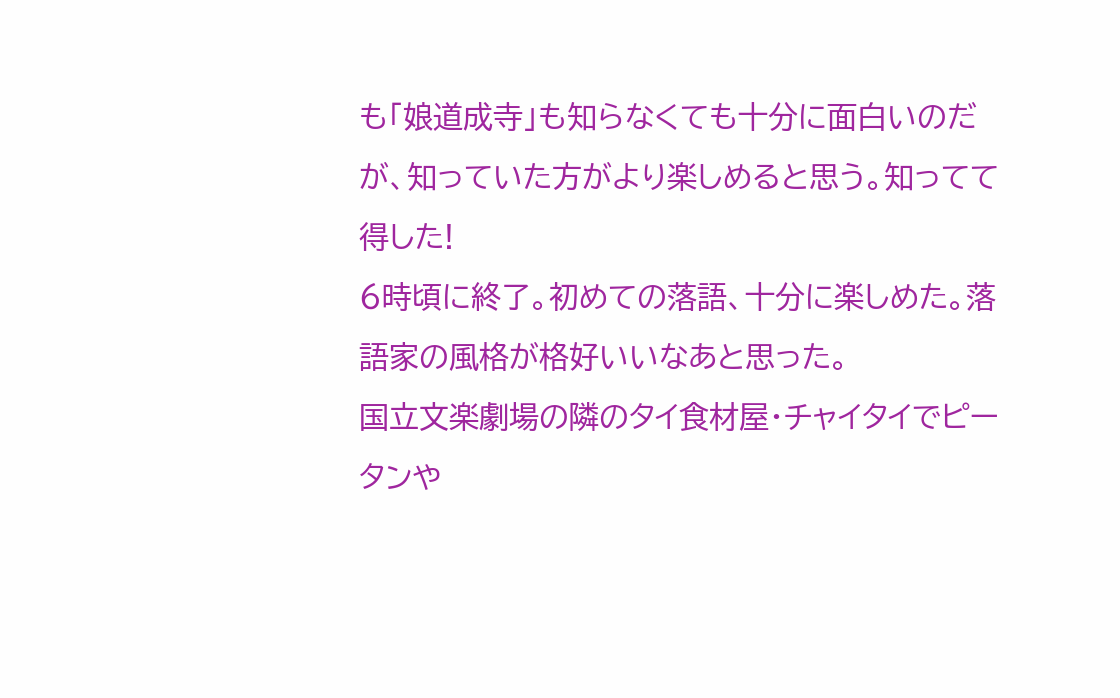も「娘道成寺」も知らなくても十分に面白いのだが、知っていた方がより楽しめると思う。知ってて得した!
6時頃に終了。初めての落語、十分に楽しめた。落語家の風格が格好いいなあと思った。
国立文楽劇場の隣のタイ食材屋・チャイタイでピータンや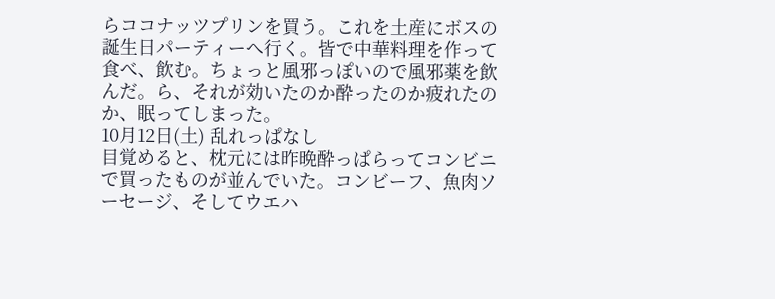らココナッツプリンを買う。これを土産にボスの誕生日パーティーへ行く。皆で中華料理を作って食べ、飲む。ちょっと風邪っぽいので風邪薬を飲んだ。ら、それが効いたのか酔ったのか疲れたのか、眠ってしまった。
10月12日(土) 乱れっぱなし
目覚めると、枕元には昨晩酔っぱらってコンビニで買ったものが並んでいた。コンビーフ、魚肉ソーセージ、そしてウエハ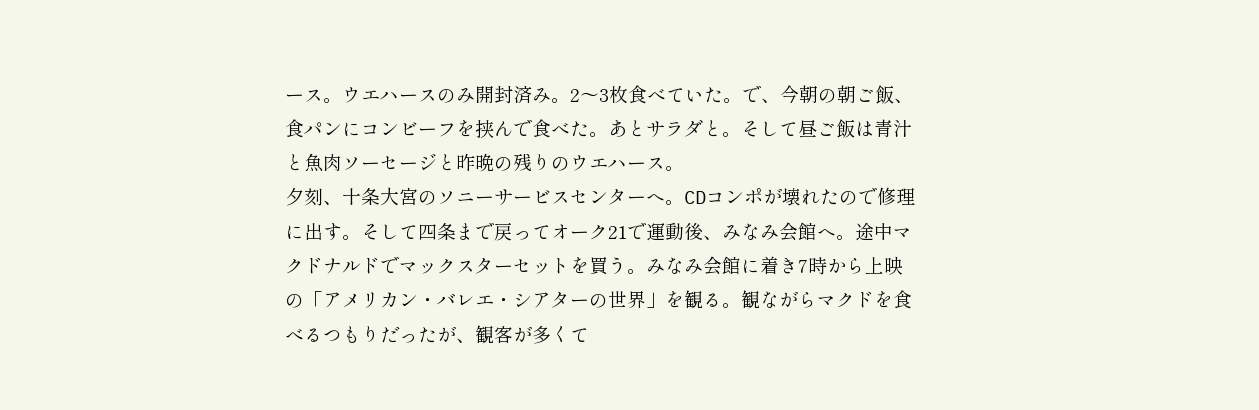ース。ウエハースのみ開封済み。2〜3枚食べていた。で、今朝の朝ご飯、食パンにコンビーフを挟んで食べた。あとサラダと。そして昼ご飯は青汁と魚肉ソーセージと昨晩の残りのウエハース。
夕刻、十条大宮のソニーサービスセンターへ。CDコンポが壊れたので修理に出す。そして四条まで戻ってオーク21で運動後、みなみ会館へ。途中マクドナルドでマックスターセットを買う。みなみ会館に着き7時から上映の「アメリカン・バレエ・シアターの世界」を観る。観ながらマクドを食べるつもりだったが、観客が多くて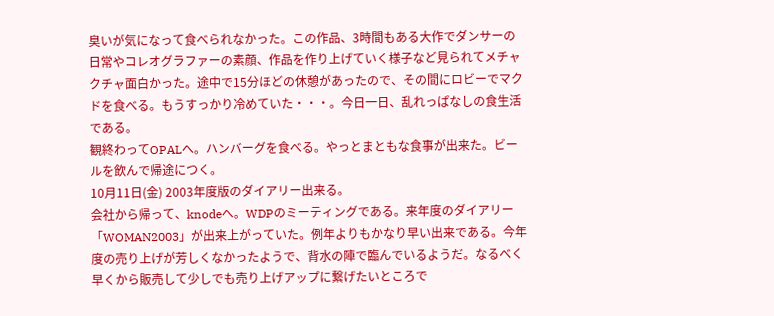臭いが気になって食べられなかった。この作品、3時間もある大作でダンサーの日常やコレオグラファーの素顔、作品を作り上げていく様子など見られてメチャクチャ面白かった。途中で15分ほどの休憩があったので、その間にロビーでマクドを食べる。もうすっかり冷めていた・・・。今日一日、乱れっぱなしの食生活である。
観終わってOPALへ。ハンバーグを食べる。やっとまともな食事が出来た。ビールを飲んで帰途につく。
10月11日(金) 2003年度版のダイアリー出来る。
会社から帰って、knodeへ。WDPのミーティングである。来年度のダイアリー「WOMAN2003」が出来上がっていた。例年よりもかなり早い出来である。今年度の売り上げが芳しくなかったようで、背水の陣で臨んでいるようだ。なるべく早くから販売して少しでも売り上げアップに繋げたいところで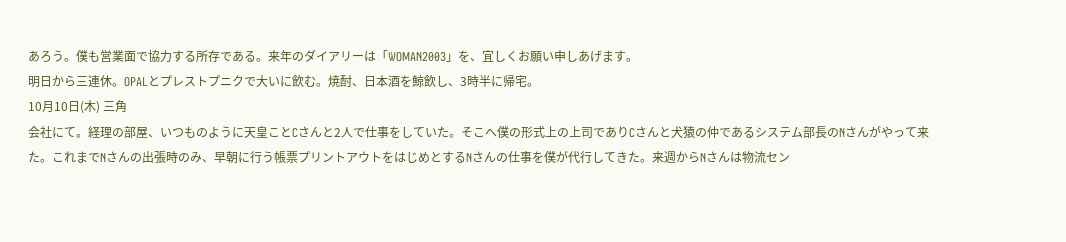あろう。僕も営業面で協力する所存である。来年のダイアリーは「WOMAN2003」を、宜しくお願い申しあげます。
明日から三連休。OPALとプレストプニクで大いに飲む。焼酎、日本酒を鯨飲し、3時半に帰宅。
10月10日(木) 三角
会社にて。経理の部屋、いつものように天皇ことCさんと2人で仕事をしていた。そこへ僕の形式上の上司でありCさんと犬猿の仲であるシステム部長のNさんがやって来た。これまでNさんの出張時のみ、早朝に行う帳票プリントアウトをはじめとするNさんの仕事を僕が代行してきた。来週からNさんは物流セン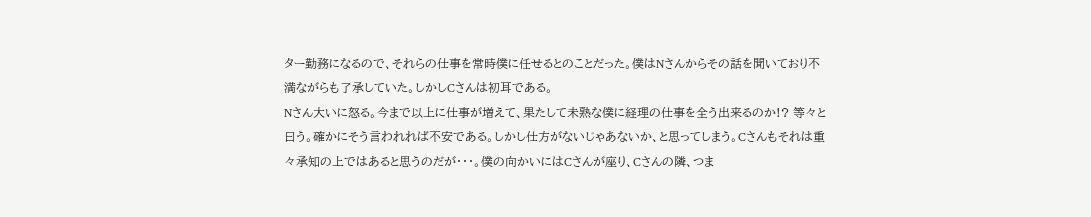ター勤務になるので、それらの仕事を常時僕に任せるとのことだった。僕はNさんからその話を聞いており不満ながらも了承していた。しかしCさんは初耳である。
Nさん大いに怒る。今まで以上に仕事が増えて、果たして未熟な僕に経理の仕事を全う出来るのか!? 等々と曰う。確かにそう言われれば不安である。しかし仕方がないじゃあないか、と思ってしまう。Cさんもそれは重々承知の上ではあると思うのだが・・・。僕の向かいにはCさんが座り、Cさんの隣、つま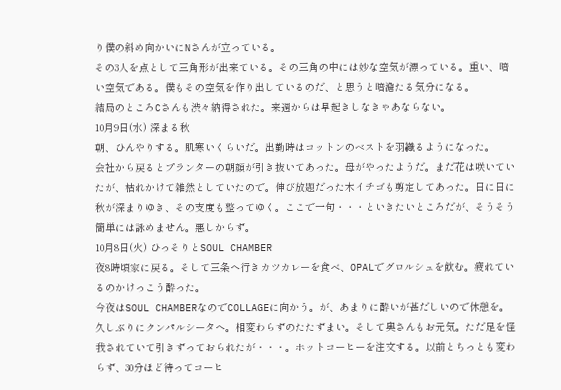り僕の斜め向かいにNさんが立っている。
その3人を点として三角形が出来ている。その三角の中には妙な空気が漂っている。重い、暗い空気である。僕もその空気を作り出しているのだ、と思うと暗澹たる気分になる。
結局のところCさんも渋々納得された。来週からは早起きしなきゃあならない。
10月9日(水) 深まる秋
朝、ひんやりする。肌寒いくらいだ。出勤時はコットンのベストを羽織るようになった。
会社から戻るとプランターの朝顔が引き抜いてあった。母がやったようだ。まだ花は咲いていたが、枯れかけて雑然としていたので。伸び放題だった木イチゴも剪定してあった。日に日に秋が深まりゆき、その支度も整ってゆく。ここで一句・・・といきたいところだが、そうそう簡単には詠めません。悪しからず。
10月8日(火) ひっそりとSOUL CHAMBER
夜8時頃家に戻る。そして三条へ行きカツカレーを食べ、OPALでグロルシュを飲む。疲れているのかけっこう酔った。
今夜はSOUL CHAMBERなのでCOLLAGEに向かう。が、あまりに酔いが甚だしいので休憩を。久しぶりにクンパルシータへ。相変わらずのたたずまい。そして奥さんもお元気。ただ足を怪我されていて引きずっておられたが・・・。ホットコーヒーを注文する。以前とちっとも変わらず、30分ほど待ってコーヒ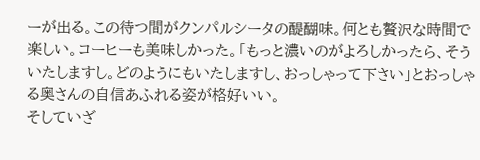ーが出る。この待つ間がクンパルシータの醍醐味。何とも贅沢な時間で楽しい。コーヒーも美味しかった。「もっと濃いのがよろしかったら、そういたしますし。どのようにもいたしますし、おっしゃって下さい」とおっしゃる奥さんの自信あふれる姿が格好いい。
そしていざ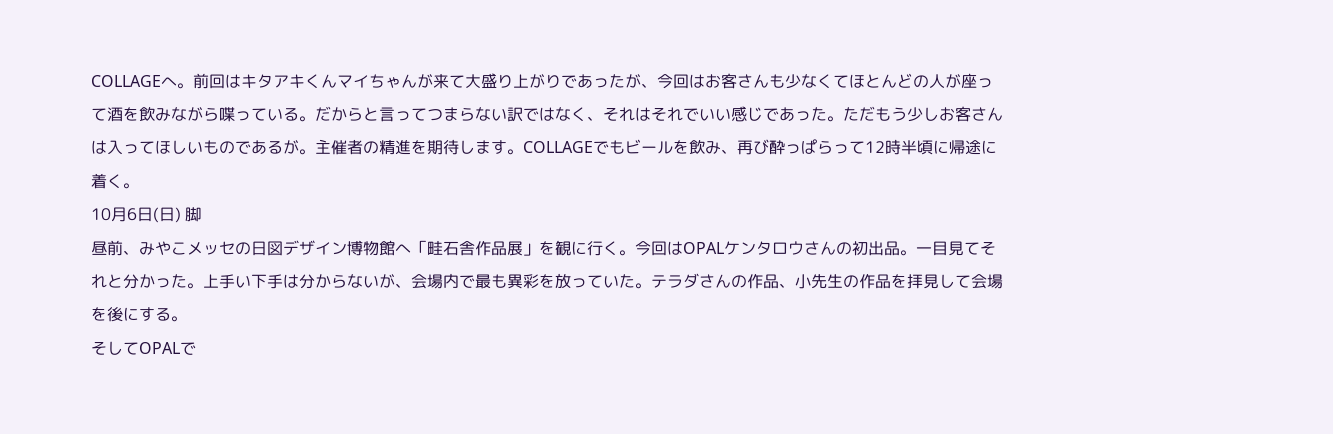COLLAGEへ。前回はキタアキくんマイちゃんが来て大盛り上がりであったが、今回はお客さんも少なくてほとんどの人が座って酒を飲みながら喋っている。だからと言ってつまらない訳ではなく、それはそれでいい感じであった。ただもう少しお客さんは入ってほしいものであるが。主催者の精進を期待します。COLLAGEでもビールを飲み、再び酔っぱらって12時半頃に帰途に着く。
10月6日(日) 脚
昼前、みやこメッセの日図デザイン博物館へ「畦石舎作品展」を観に行く。今回はOPALケンタロウさんの初出品。一目見てそれと分かった。上手い下手は分からないが、会場内で最も異彩を放っていた。テラダさんの作品、小先生の作品を拝見して会場を後にする。
そしてOPALで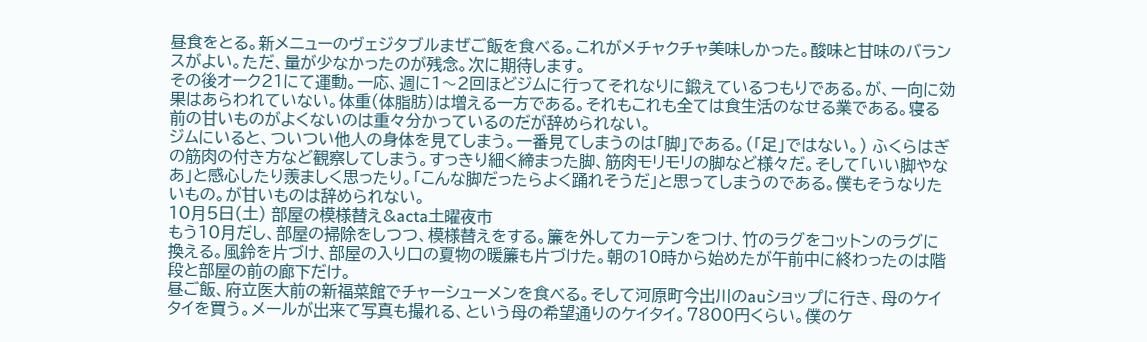昼食をとる。新メニューのヴェジタブルまぜご飯を食べる。これがメチャクチャ美味しかった。酸味と甘味のバランスがよい。ただ、量が少なかったのが残念。次に期待します。
その後オーク21にて運動。一応、週に1〜2回ほどジムに行ってそれなりに鍛えているつもりである。が、一向に効果はあらわれていない。体重(体脂肪)は増える一方である。それもこれも全ては食生活のなせる業である。寝る前の甘いものがよくないのは重々分かっているのだが辞められない。
ジムにいると、ついつい他人の身体を見てしまう。一番見てしまうのは「脚」である。(「足」ではない。) ふくらはぎの筋肉の付き方など観察してしまう。すっきり細く締まった脚、筋肉モリモリの脚など様々だ。そして「いい脚やなあ」と感心したり羨ましく思ったり。「こんな脚だったらよく踊れそうだ」と思ってしまうのである。僕もそうなりたいもの。が甘いものは辞められない。
10月5日(土) 部屋の模様替え&acta土曜夜市
もう10月だし、部屋の掃除をしつつ、模様替えをする。簾を外してカーテンをつけ、竹のラグをコットンのラグに換える。風鈴を片づけ、部屋の入り口の夏物の暖簾も片づけた。朝の10時から始めたが午前中に終わったのは階段と部屋の前の廊下だけ。
昼ご飯、府立医大前の新福菜館でチャーシューメンを食べる。そして河原町今出川のauショップに行き、母のケイタイを買う。メールが出来て写真も撮れる、という母の希望通りのケイタイ。7800円くらい。僕のケ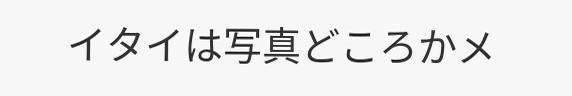イタイは写真どころかメ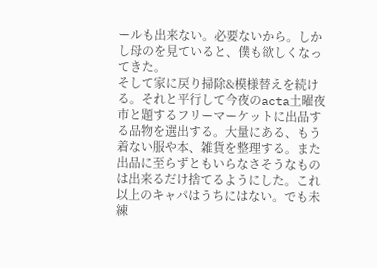ールも出来ない。必要ないから。しかし母のを見ていると、僕も欲しくなってきた。
そして家に戻り掃除&模様替えを続ける。それと平行して今夜のacta土曜夜市と題するフリーマーケットに出品する品物を選出する。大量にある、もう着ない服や本、雑貨を整理する。また出品に至らずともいらなさそうなものは出来るだけ捨てるようにした。これ以上のキャパはうちにはない。でも未練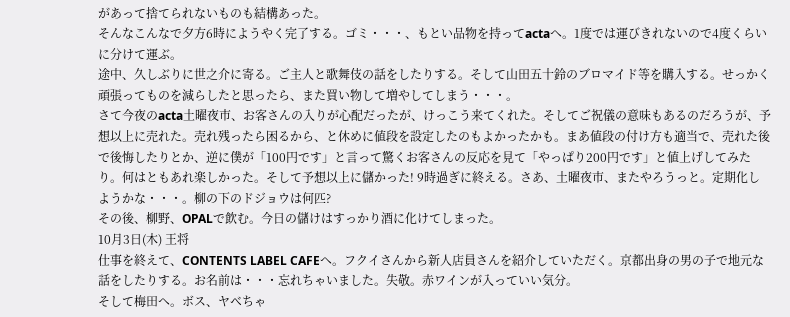があって捨てられないものも結構あった。
そんなこんなで夕方6時にようやく完了する。ゴミ・・・、もとい品物を持ってactaへ。1度では運びきれないので4度くらいに分けて運ぶ。
途中、久しぶりに世之介に寄る。ご主人と歌舞伎の話をしたりする。そして山田五十鈴のブロマイド等を購入する。せっかく頑張ってものを減らしたと思ったら、また買い物して増やしてしまう・・・。
さて今夜のacta土曜夜市、お客さんの入りが心配だったが、けっこう来てくれた。そしてご祝儀の意味もあるのだろうが、予想以上に売れた。売れ残ったら困るから、と休めに値段を設定したのもよかったかも。まあ値段の付け方も適当で、売れた後で後悔したりとか、逆に僕が「100円です」と言って驚くお客さんの反応を見て「やっぱり200円です」と値上げしてみたり。何はともあれ楽しかった。そして予想以上に儲かった! 9時過ぎに終える。さあ、土曜夜市、またやろうっと。定期化しようかな・・・。柳の下のドジョウは何匹?
その後、柳野、OPALで飲む。今日の儲けはすっかり酒に化けてしまった。
10月3日(木) 王将
仕事を終えて、CONTENTS LABEL CAFEへ。フクイさんから新人店員さんを紹介していただく。京都出身の男の子で地元な話をしたりする。お名前は・・・忘れちゃいました。失敬。赤ワインが入っていい気分。
そして梅田へ。ボス、ヤベちゃ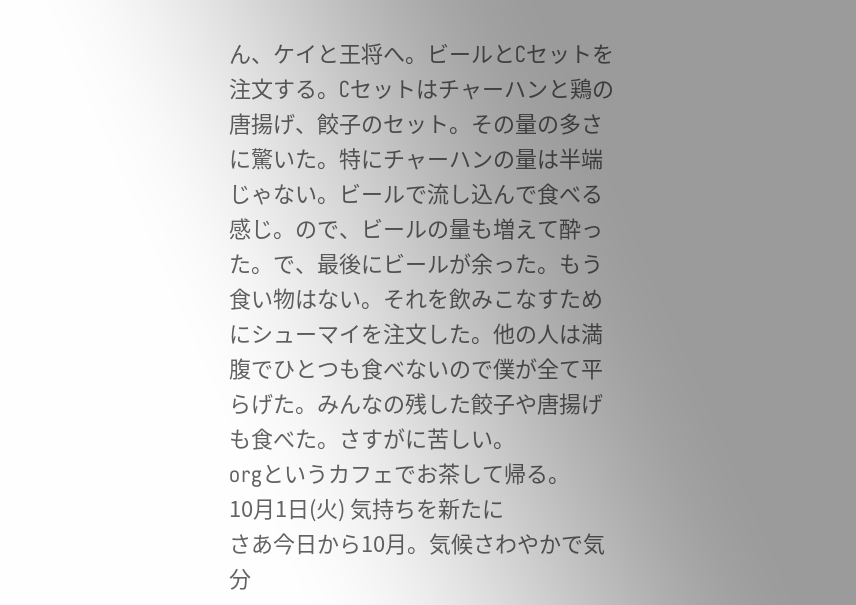ん、ケイと王将へ。ビールとCセットを注文する。Cセットはチャーハンと鶏の唐揚げ、餃子のセット。その量の多さに驚いた。特にチャーハンの量は半端じゃない。ビールで流し込んで食べる感じ。ので、ビールの量も増えて酔った。で、最後にビールが余った。もう食い物はない。それを飲みこなすためにシューマイを注文した。他の人は満腹でひとつも食べないので僕が全て平らげた。みんなの残した餃子や唐揚げも食べた。さすがに苦しい。
orgというカフェでお茶して帰る。
10月1日(火) 気持ちを新たに
さあ今日から10月。気候さわやかで気分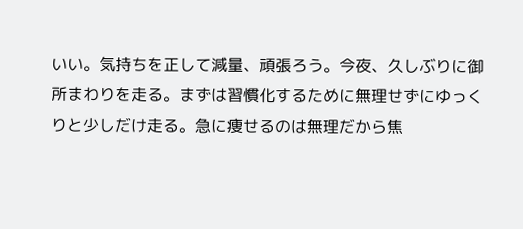いい。気持ちを正して減量、頑張ろう。今夜、久しぶりに御所まわりを走る。まずは習慣化するために無理せずにゆっくりと少しだけ走る。急に痩せるのは無理だから焦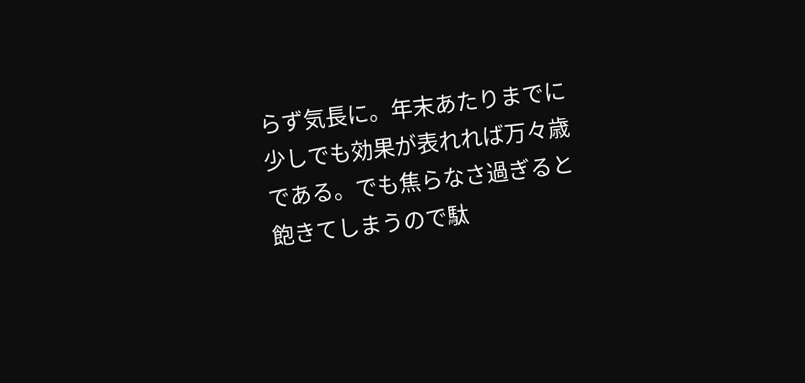らず気長に。年末あたりまでに少しでも効果が表れれば万々歳である。でも焦らなさ過ぎると飽きてしまうので駄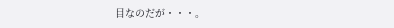目なのだが・・・。